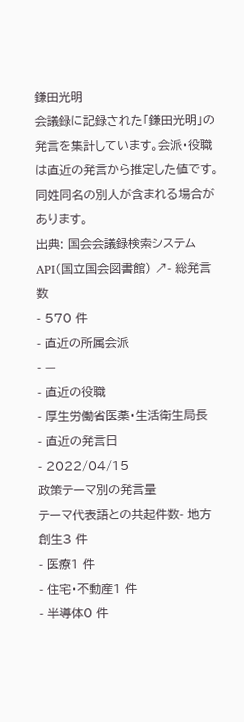鎌田光明
会議録に記録された「鎌田光明」の発言を集計しています。会派・役職は直近の発言から推定した値です。同姓同名の別人が含まれる場合があります。
出典: 国会会議録検索システム API(国立国会図書館) ↗- 総発言数
- 570 件
- 直近の所属会派
- —
- 直近の役職
- 厚生労働省医薬・生活衛生局長
- 直近の発言日
- 2022/04/15
政策テーマ別の発言量
テーマ代表語との共起件数- 地方創生3 件
- 医療1 件
- 住宅・不動産1 件
- 半導体0 件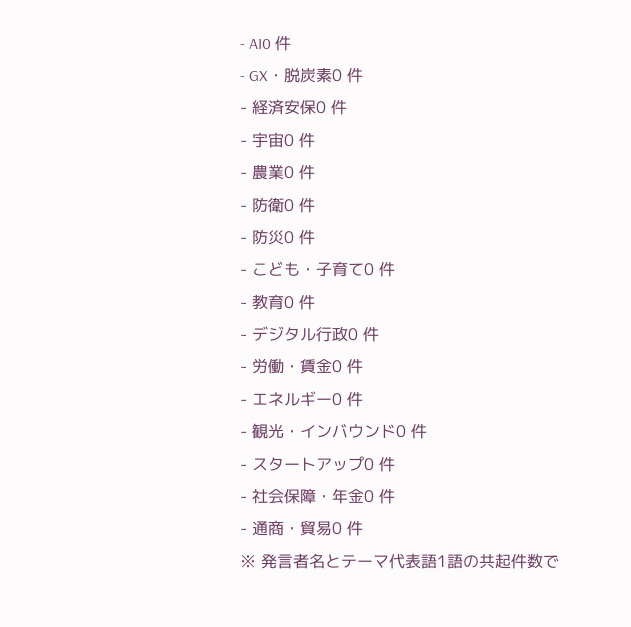- AI0 件
- GX・脱炭素0 件
- 経済安保0 件
- 宇宙0 件
- 農業0 件
- 防衛0 件
- 防災0 件
- こども・子育て0 件
- 教育0 件
- デジタル行政0 件
- 労働・賃金0 件
- エネルギー0 件
- 観光・インバウンド0 件
- スタートアップ0 件
- 社会保障・年金0 件
- 通商・貿易0 件
※ 発言者名とテーマ代表語1語の共起件数で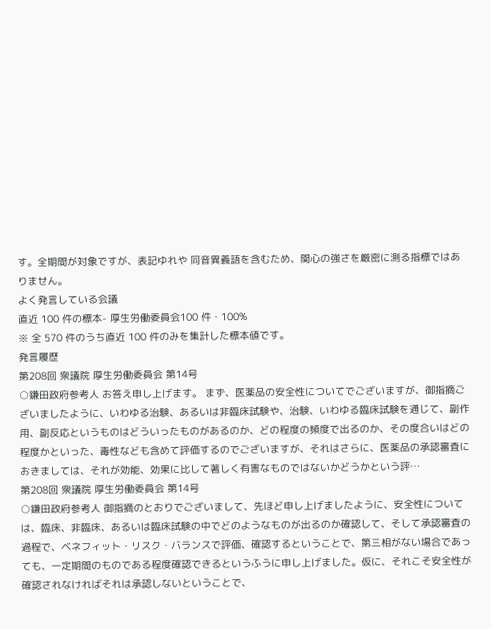す。全期間が対象ですが、表記ゆれや 同音異義語を含むため、関心の強さを厳密に測る指標ではありません。
よく発言している会議
直近 100 件の標本- 厚生労働委員会100 件・100%
※ 全 570 件のうち直近 100 件のみを集計した標本値です。
発言履歴
第208回 衆議院 厚生労働委員会 第14号
○鎌田政府参考人 お答え申し上げます。 まず、医薬品の安全性についてでございますが、御指摘ございましたように、いわゆる治験、あるいは非臨床試験や、治験、いわゆる臨床試験を通じて、副作用、副反応というものはどういったものがあるのか、どの程度の頻度で出るのか、その度合いはどの程度かといった、毒性なども含めて評価するのでございますが、それはさらに、医薬品の承認審査におきましては、それが効能、効果に比して著しく有害なものではないかどうかという評…
第208回 衆議院 厚生労働委員会 第14号
○鎌田政府参考人 御指摘のとおりでございまして、先ほど申し上げましたように、安全性については、臨床、非臨床、あるいは臨床試験の中でどのようなものが出るのか確認して、そして承認審査の過程で、ベネフィット・リスク・バランスで評価、確認するということで、第三相がない場合であっても、一定期間のものである程度確認できるというふうに申し上げました。仮に、それこそ安全性が確認されなければそれは承認しないということで、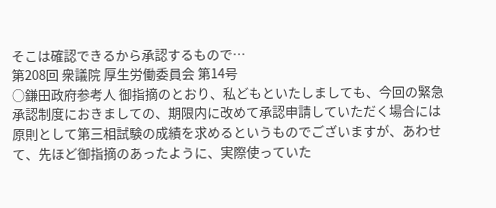そこは確認できるから承認するもので…
第208回 衆議院 厚生労働委員会 第14号
○鎌田政府参考人 御指摘のとおり、私どもといたしましても、今回の緊急承認制度におきましての、期限内に改めて承認申請していただく場合には原則として第三相試験の成績を求めるというものでございますが、あわせて、先ほど御指摘のあったように、実際使っていた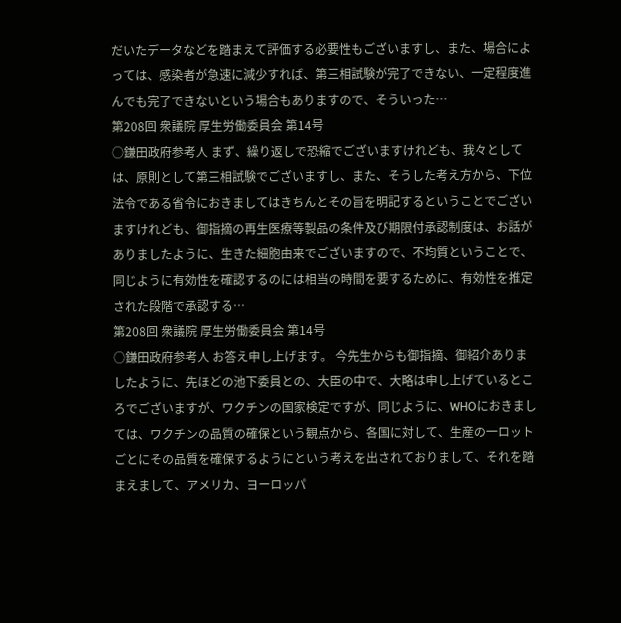だいたデータなどを踏まえて評価する必要性もございますし、また、場合によっては、感染者が急速に減少すれば、第三相試験が完了できない、一定程度進んでも完了できないという場合もありますので、そういった…
第208回 衆議院 厚生労働委員会 第14号
○鎌田政府参考人 まず、繰り返しで恐縮でございますけれども、我々としては、原則として第三相試験でございますし、また、そうした考え方から、下位法令である省令におきましてはきちんとその旨を明記するということでございますけれども、御指摘の再生医療等製品の条件及び期限付承認制度は、お話がありましたように、生きた細胞由来でございますので、不均質ということで、同じように有効性を確認するのには相当の時間を要するために、有効性を推定された段階で承認する…
第208回 衆議院 厚生労働委員会 第14号
○鎌田政府参考人 お答え申し上げます。 今先生からも御指摘、御紹介ありましたように、先ほどの池下委員との、大臣の中で、大略は申し上げているところでございますが、ワクチンの国家検定ですが、同じように、WHOにおきましては、ワクチンの品質の確保という観点から、各国に対して、生産の一ロットごとにその品質を確保するようにという考えを出されておりまして、それを踏まえまして、アメリカ、ヨーロッパ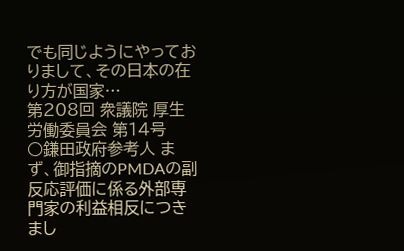でも同じようにやっておりまして、その日本の在り方が国家…
第208回 衆議院 厚生労働委員会 第14号
○鎌田政府参考人 まず、御指摘のPMDAの副反応評価に係る外部専門家の利益相反につきまし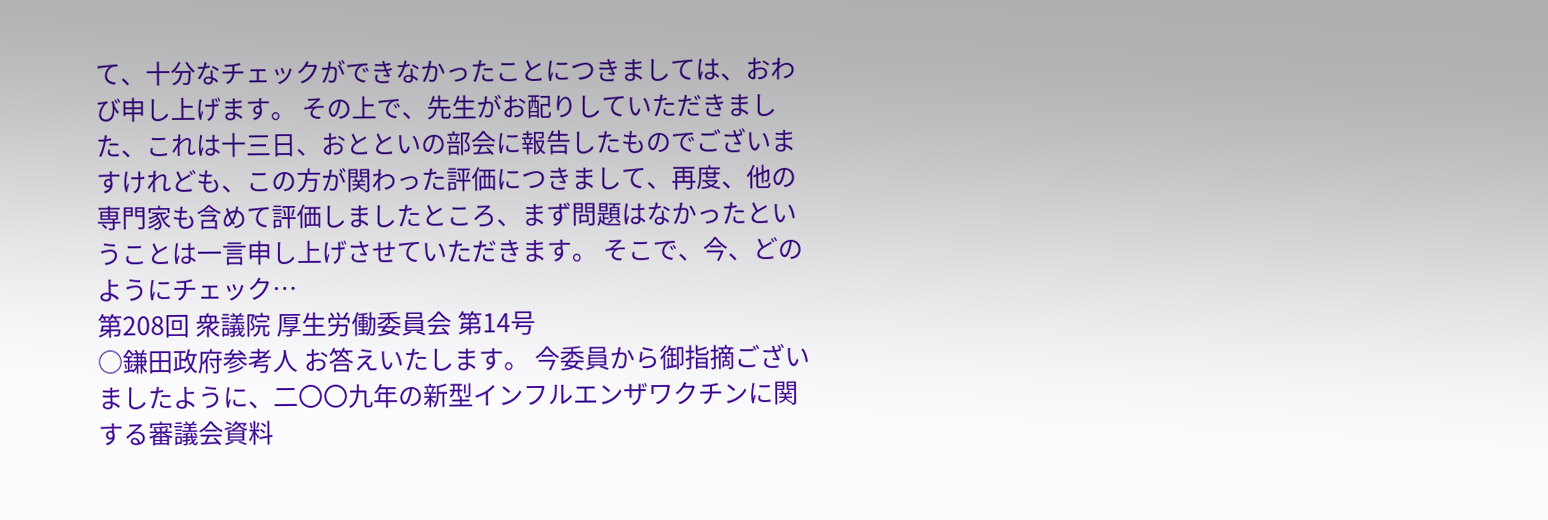て、十分なチェックができなかったことにつきましては、おわび申し上げます。 その上で、先生がお配りしていただきました、これは十三日、おとといの部会に報告したものでございますけれども、この方が関わった評価につきまして、再度、他の専門家も含めて評価しましたところ、まず問題はなかったということは一言申し上げさせていただきます。 そこで、今、どのようにチェック…
第208回 衆議院 厚生労働委員会 第14号
○鎌田政府参考人 お答えいたします。 今委員から御指摘ございましたように、二〇〇九年の新型インフルエンザワクチンに関する審議会資料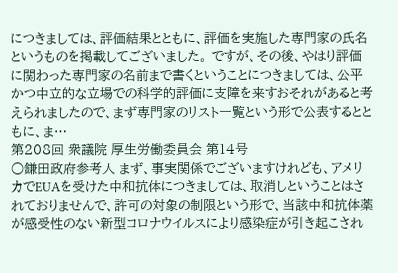につきましては、評価結果とともに、評価を実施した専門家の氏名というものを掲載してございました。 ですが、その後、やはり評価に関わった専門家の名前まで書くということにつきましては、公平かつ中立的な立場での科学的評価に支障を来すおそれがあると考えられましたので、まず専門家のリスト一覧という形で公表するとともに、ま…
第208回 衆議院 厚生労働委員会 第14号
○鎌田政府参考人 まず、事実関係でございますけれども、アメリカでEUAを受けた中和抗体につきましては、取消しということはされておりませんで、許可の対象の制限という形で、当該中和抗体薬が感受性のない新型コロナウイルスにより感染症が引き起こされ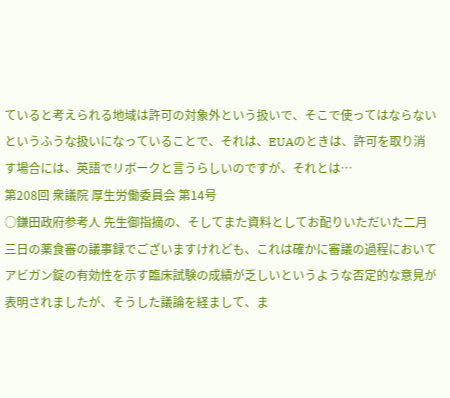ていると考えられる地域は許可の対象外という扱いで、そこで使ってはならないというふうな扱いになっていることで、それは、EUAのときは、許可を取り消す場合には、英語でリボークと言うらしいのですが、それとは…
第208回 衆議院 厚生労働委員会 第14号
○鎌田政府参考人 先生御指摘の、そしてまた資料としてお配りいただいた二月三日の薬食審の議事録でございますけれども、これは確かに審議の過程においてアビガン錠の有効性を示す臨床試験の成績が乏しいというような否定的な意見が表明されましたが、そうした議論を経まして、ま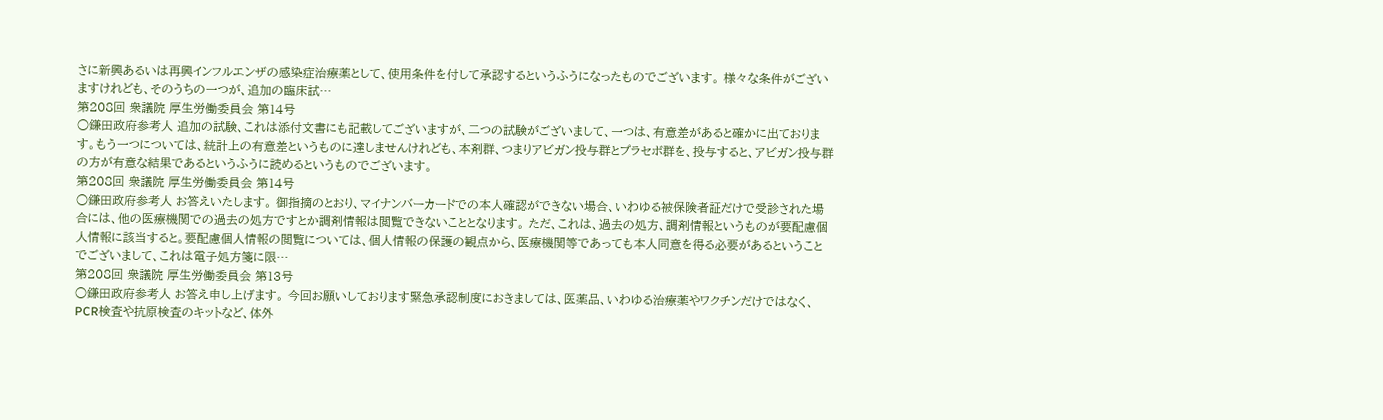さに新興あるいは再興インフルエンザの感染症治療薬として、使用条件を付して承認するというふうになったものでございます。 様々な条件がございますけれども、そのうちの一つが、追加の臨床試…
第208回 衆議院 厚生労働委員会 第14号
○鎌田政府参考人 追加の試験、これは添付文書にも記載してございますが、二つの試験がございまして、一つは、有意差があると確かに出ております。もう一つについては、統計上の有意差というものに達しませんけれども、本剤群、つまりアビガン投与群とプラセボ群を、投与すると、アビガン投与群の方が有意な結果であるというふうに読めるというものでございます。
第208回 衆議院 厚生労働委員会 第14号
○鎌田政府参考人 お答えいたします。 御指摘のとおり、マイナンバーカードでの本人確認ができない場合、いわゆる被保険者証だけで受診された場合には、他の医療機関での過去の処方ですとか調剤情報は閲覧できないこととなります。 ただ、これは、過去の処方、調剤情報というものが要配慮個人情報に該当すると。要配慮個人情報の閲覧については、個人情報の保護の観点から、医療機関等であっても本人同意を得る必要があるということでございまして、これは電子処方箋に限…
第208回 衆議院 厚生労働委員会 第13号
○鎌田政府参考人 お答え申し上げます。 今回お願いしております緊急承認制度におきましては、医薬品、いわゆる治療薬やワクチンだけではなく、PCR検査や抗原検査のキットなど、体外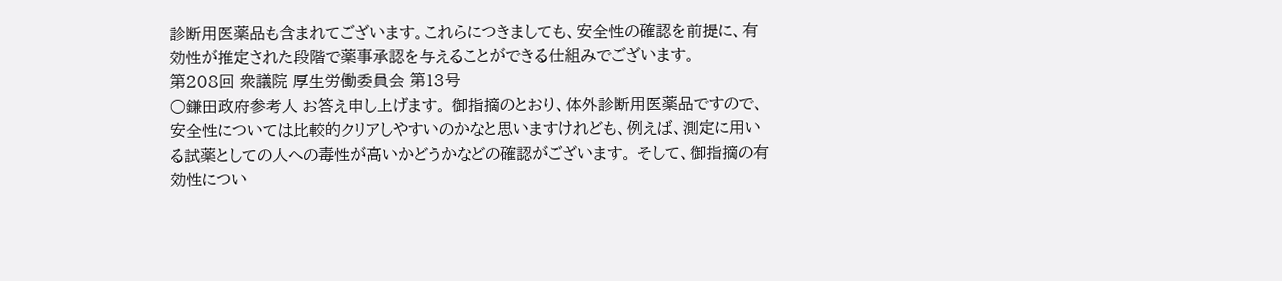診断用医薬品も含まれてございます。これらにつきましても、安全性の確認を前提に、有効性が推定された段階で薬事承認を与えることができる仕組みでございます。
第208回 衆議院 厚生労働委員会 第13号
○鎌田政府参考人 お答え申し上げます。 御指摘のとおり、体外診断用医薬品ですので、安全性については比較的クリアしやすいのかなと思いますけれども、例えば、測定に用いる試薬としての人への毒性が高いかどうかなどの確認がございます。 そして、御指摘の有効性につい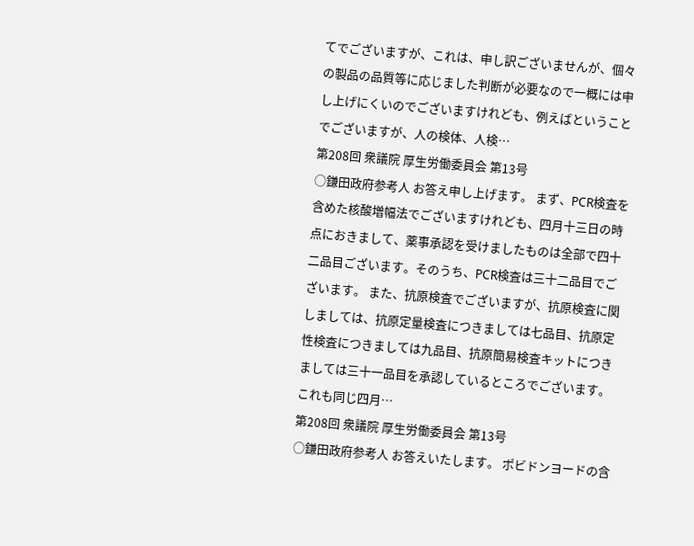てでございますが、これは、申し訳ございませんが、個々の製品の品質等に応じました判断が必要なので一概には申し上げにくいのでございますけれども、例えばということでございますが、人の検体、人検…
第208回 衆議院 厚生労働委員会 第13号
○鎌田政府参考人 お答え申し上げます。 まず、PCR検査を含めた核酸増幅法でございますけれども、四月十三日の時点におきまして、薬事承認を受けましたものは全部で四十二品目ございます。そのうち、PCR検査は三十二品目でございます。 また、抗原検査でございますが、抗原検査に関しましては、抗原定量検査につきましては七品目、抗原定性検査につきましては九品目、抗原簡易検査キットにつきましては三十一品目を承認しているところでございます。これも同じ四月…
第208回 衆議院 厚生労働委員会 第13号
○鎌田政府参考人 お答えいたします。 ポビドンヨードの含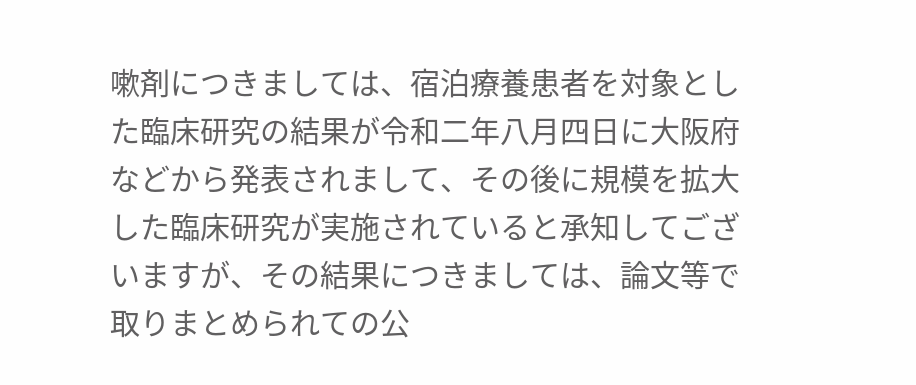嗽剤につきましては、宿泊療養患者を対象とした臨床研究の結果が令和二年八月四日に大阪府などから発表されまして、その後に規模を拡大した臨床研究が実施されていると承知してございますが、その結果につきましては、論文等で取りまとめられての公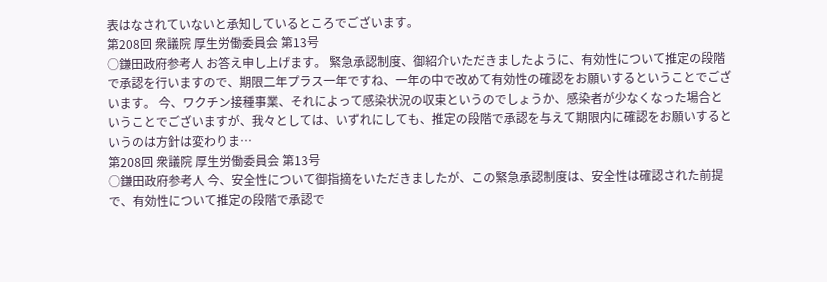表はなされていないと承知しているところでございます。
第208回 衆議院 厚生労働委員会 第13号
○鎌田政府参考人 お答え申し上げます。 緊急承認制度、御紹介いただきましたように、有効性について推定の段階で承認を行いますので、期限二年プラス一年ですね、一年の中で改めて有効性の確認をお願いするということでございます。 今、ワクチン接種事業、それによって感染状況の収束というのでしょうか、感染者が少なくなった場合ということでございますが、我々としては、いずれにしても、推定の段階で承認を与えて期限内に確認をお願いするというのは方針は変わりま…
第208回 衆議院 厚生労働委員会 第13号
○鎌田政府参考人 今、安全性について御指摘をいただきましたが、この緊急承認制度は、安全性は確認された前提で、有効性について推定の段階で承認で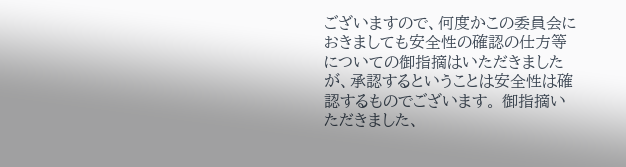ございますので、何度かこの委員会におきましても安全性の確認の仕方等についての御指摘はいただきましたが、承認するということは安全性は確認するものでございます。 御指摘いただきました、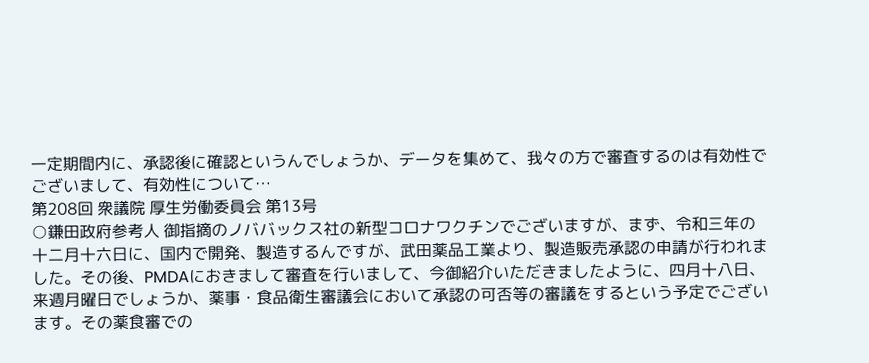一定期間内に、承認後に確認というんでしょうか、データを集めて、我々の方で審査するのは有効性でございまして、有効性について…
第208回 衆議院 厚生労働委員会 第13号
○鎌田政府参考人 御指摘のノババックス社の新型コロナワクチンでございますが、まず、令和三年の十二月十六日に、国内で開発、製造するんですが、武田薬品工業より、製造販売承認の申請が行われました。その後、PMDAにおきまして審査を行いまして、今御紹介いただきましたように、四月十八日、来週月曜日でしょうか、薬事・食品衛生審議会において承認の可否等の審議をするという予定でございます。その薬食審での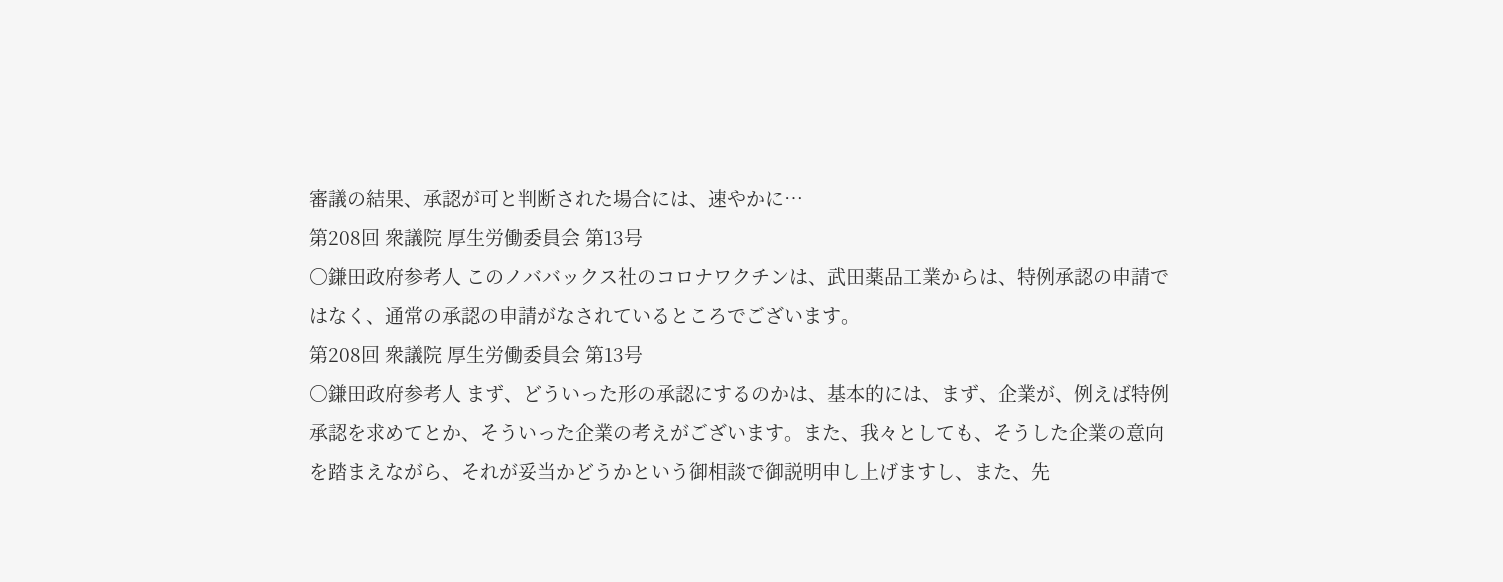審議の結果、承認が可と判断された場合には、速やかに…
第208回 衆議院 厚生労働委員会 第13号
○鎌田政府参考人 このノババックス社のコロナワクチンは、武田薬品工業からは、特例承認の申請ではなく、通常の承認の申請がなされているところでございます。
第208回 衆議院 厚生労働委員会 第13号
○鎌田政府参考人 まず、どういった形の承認にするのかは、基本的には、まず、企業が、例えば特例承認を求めてとか、そういった企業の考えがございます。また、我々としても、そうした企業の意向を踏まえながら、それが妥当かどうかという御相談で御説明申し上げますし、また、先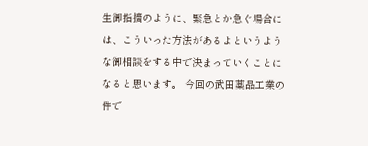生御指摘のように、緊急とか急ぐ場合には、こういった方法があるよというような御相談をする中で決まっていくことになると思います。 今回の武田薬品工業の件で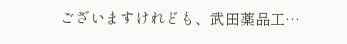ございますけれども、武田薬品工…